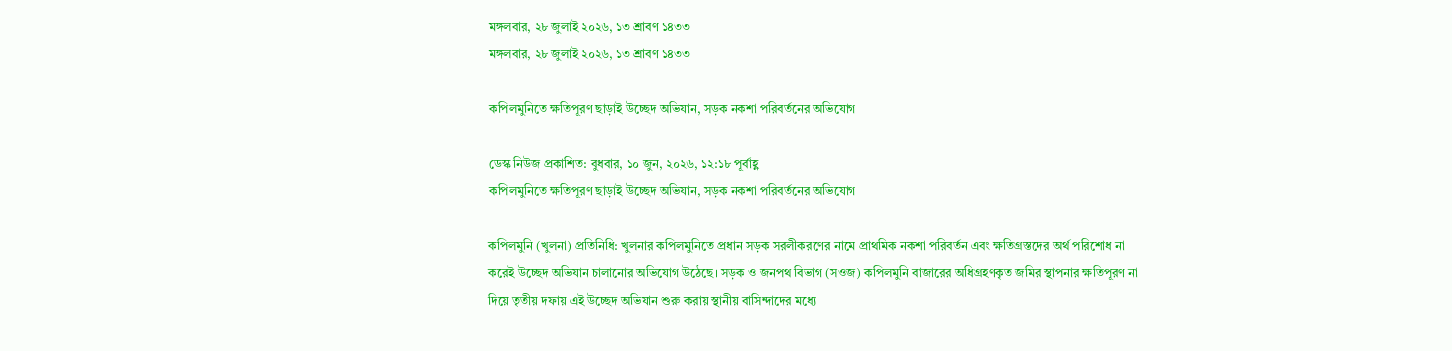মঙ্গলবার, ২৮ জুলাই ২০২৬, ১৩ শ্রাবণ ১৪৩৩
মঙ্গলবার, ২৮ জুলাই ২০২৬, ১৩ শ্রাবণ ১৪৩৩

কপিলমুনিতে ক্ষতিপূরণ ছাড়াই উচ্ছেদ অভিযান, সড়ক নকশা পরিবর্তনের অভিযোগ

ডেস্ক নিউজ প্রকাশিত: বুধবার, ১০ জুন, ২০২৬, ১২:১৮ পূর্বাহ্ণ
কপিলমুনিতে ক্ষতিপূরণ ছাড়াই উচ্ছেদ অভিযান, সড়ক নকশা পরিবর্তনের অভিযোগ

কপিলমুনি (খুলনা) প্রতিনিধি: খুলনার কপিলমুনিতে প্রধান সড়ক সরলীকরণের নামে প্রাথমিক নকশা পরিবর্তন এবং ক্ষতিগ্রস্তদের অর্থ পরিশোধ না করেই উচ্ছেদ অভিযান চালানোর অভিযোগ উঠেছে। সড়ক ও জনপথ বিভাগ (সওজ) কপিলমুনি বাজারের অধিগ্রহণকৃত জমির স্থাপনার ক্ষতিপূরণ না দিয়ে তৃতীয় দফায় এই উচ্ছেদ অভিযান শুরু করায় স্থানীয় বাসিন্দাদের মধ্যে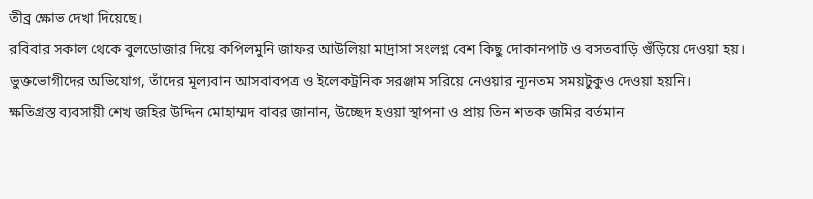তীব্র ক্ষোভ দেখা দিয়েছে।
রবিবার সকাল থেকে বুলডোজার দিয়ে কপিলমুনি জাফর আউলিয়া মাদ্রাসা সংলগ্ন বেশ কিছু দোকানপাট ও বসতবাড়ি গুঁড়িয়ে দেওয়া হয়। ভুক্তভোগীদের অভিযোগ, তাঁদের মূল্যবান আসবাবপত্র ও ইলেকট্রনিক সরঞ্জাম সরিয়ে নেওয়ার ন্যূনতম সময়টুকুও দেওয়া হয়নি।
ক্ষতিগ্রস্ত ব্যবসায়ী শেখ জহির উদ্দিন মোহাম্মদ বাবর জানান, উচ্ছেদ হওয়া স্থাপনা ও প্রায় তিন শতক জমির বর্তমান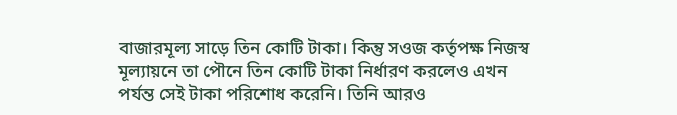বাজারমূল্য সাড়ে তিন কোটি টাকা। কিন্তু সওজ কর্তৃপক্ষ নিজস্ব মূল্যায়নে তা পৌনে তিন কোটি টাকা নির্ধারণ করলেও এখন পর্যন্ত সেই টাকা পরিশোধ করেনি। তিনি আরও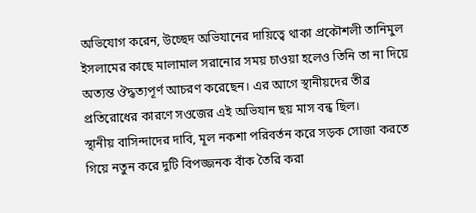অভিযোগ করেন, উচ্ছেদ অভিযানের দায়িত্বে থাকা প্রকৌশলী তানিমুল ইসলামের কাছে মালামাল সরানোর সময় চাওয়া হলেও তিনি তা না দিয়ে অত্যন্ত ঔদ্ধত্যপূর্ণ আচরণ করেছেন। এর আগে স্থানীয়দের তীব্র প্রতিরোধের কারণে সওজের এই অভিযান ছয় মাস বন্ধ ছিল।
স্থানীয় বাসিন্দাদের দাবি, মূল নকশা পরিবর্তন করে সড়ক সোজা করতে গিয়ে নতুন করে দুটি বিপজ্জনক বাঁক তৈরি করা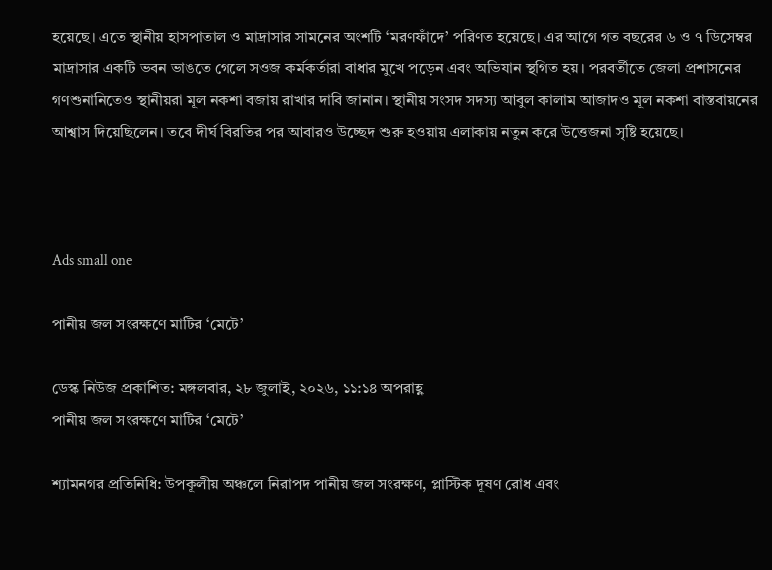হয়েছে। এতে স্থানীয় হাসপাতাল ও মাদ্রাসার সামনের অংশটি ‘মরণফাঁদে’ পরিণত হয়েছে। এর আগে গত বছরের ৬ ও ৭ ডিসেম্বর মাদ্রাসার একটি ভবন ভাঙতে গেলে সওজ কর্মকর্তারা বাধার মুখে পড়েন এবং অভিযান স্থগিত হয়। পরবর্তীতে জেলা প্রশাসনের গণশুনানিতেও স্থানীয়রা মূল নকশা বজায় রাখার দাবি জানান। স্থানীয় সংসদ সদস্য আবুল কালাম আজাদও মূল নকশা বাস্তবায়নের আশ্বাস দিয়েছিলেন। তবে দীর্ঘ বিরতির পর আবারও উচ্ছেদ শুরু হওয়ায় এলাকায় নতুন করে উত্তেজনা সৃষ্টি হয়েছে।



Ads small one

পানীয় জল সংরক্ষণে মাটির ‘মেটে’

ডেস্ক নিউজ প্রকাশিত: মঙ্গলবার, ২৮ জুলাই, ২০২৬, ১১:১৪ অপরাহ্ণ
পানীয় জল সংরক্ষণে মাটির ‘মেটে’

শ্যামনগর প্রতিনিধি: উপকূলীয় অঞ্চলে নিরাপদ পানীয় জল সংরক্ষণ, প্লাস্টিক দূষণ রোধ এবং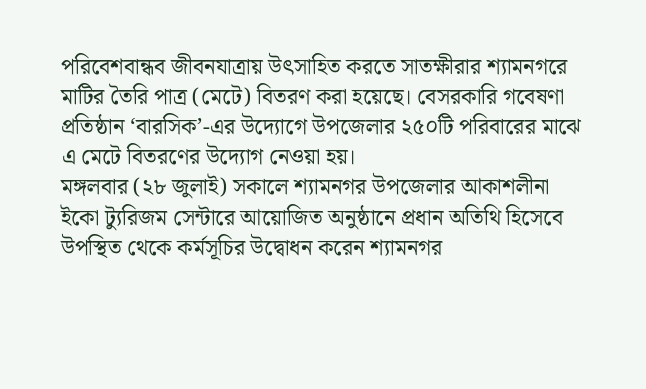পরিবেশবান্ধব জীবনযাত্রায় উৎসাহিত করতে সাতক্ষীরার শ্যামনগরে মাটির তৈরি পাত্র (মেটে) বিতরণ করা হয়েছে। বেসরকারি গবেষণা প্রতিষ্ঠান ‘বারসিক’-এর উদ্যোগে উপজেলার ২৫০টি পরিবারের মাঝে এ মেটে বিতরণের উদ্যোগ নেওয়া হয়।
মঙ্গলবার (২৮ জুলাই) সকালে শ্যামনগর উপজেলার আকাশলীনা ইকো ট্যুরিজম সেন্টারে আয়োজিত অনুষ্ঠানে প্রধান অতিথি হিসেবে উপস্থিত থেকে কর্মসূচির উদ্বোধন করেন শ্যামনগর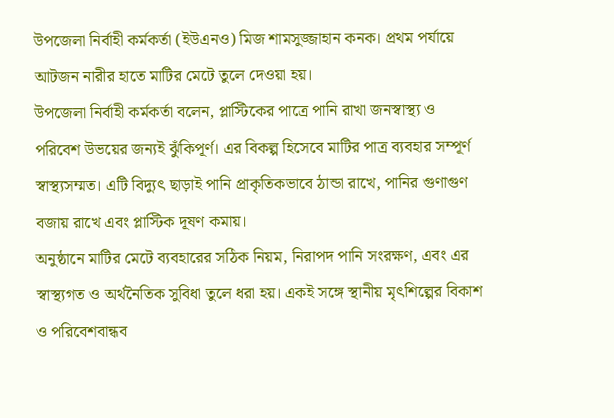উপজেলা নির্বাহী কর্মকর্তা (ইউএনও) মিজ শামসুজ্জাহান কনক। প্রথম পর্যায়ে আটজন নারীর হাতে মাটির মেটে তুলে দেওয়া হয়।
উপজেলা নির্বাহী কর্মকর্তা বলেন, প্লাস্টিকের পাত্রে পানি রাখা জনস্বাস্থ্য ও পরিবেশ উভয়ের জন্যই ঝুঁকিপূর্ণ। এর বিকল্প হিসেবে মাটির পাত্র ব্যবহার সম্পূর্ণ স্বাস্থ্যসম্মত। এটি বিদ্যুৎ ছাড়াই পানি প্রাকৃতিকভাবে ঠান্ডা রাখে, পানির গুণাগুণ বজায় রাখে এবং প্লাস্টিক দূষণ কমায়।
অনুষ্ঠানে মাটির মেটে ব্যবহারের সঠিক নিয়ম, নিরাপদ পানি সংরক্ষণ, এবং এর স্বাস্থ্যগত ও অর্থনৈতিক সুবিধা তুলে ধরা হয়। একই সঙ্গে স্থানীয় মৃৎশিল্পের বিকাশ ও পরিবেশবান্ধব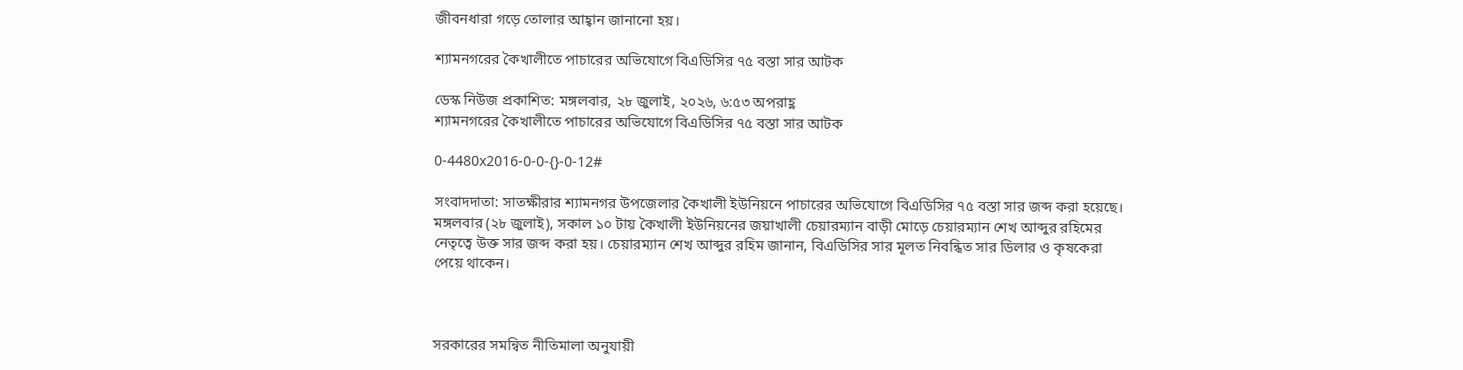জীবনধারা গড়ে তোলার আহ্বান জানানো হয়।

শ্যামনগরের কৈখালীতে পাচারের অভিযোগে বিএডিসির ৭৫ বস্তা সার আটক

ডেস্ক নিউজ প্রকাশিত: মঙ্গলবার, ২৮ জুলাই, ২০২৬, ৬:৫৩ অপরাহ্ণ
শ্যামনগরের কৈখালীতে পাচারের অভিযোগে বিএডিসির ৭৫ বস্তা সার আটক

0-4480x2016-0-0-{}-0-12#

সংবাদদাতা: সাতক্ষীরার শ্যামনগর উপজেলার কৈখালী ইউনিয়নে পাচারের অভিযোগে বিএডিসির ৭৫ বস্তা সার জব্দ করা হয়েছে। মঙ্গলবার (২৮ জুলাই), সকাল ১০ টায় কৈখালী ইউনিয়নের জয়াখালী চেয়ারম্যান বাড়ী মোড়ে চেয়ারম্যান শেখ আব্দুর রহিমের নেতৃত্বে উক্ত সার জব্দ করা হয়। চেয়ারম্যান শেখ আব্দুর রহিম জানান, বিএডিসির সার মূলত নিবন্ধিত সার ডিলার ও কৃষকেরা পেয়ে থাকেন।



সরকারের সমন্বিত নীতিমালা অনুযায়ী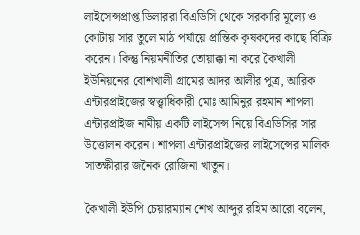লাইসেন্সপ্রাপ্ত ডিলাররা বিএডিসি থেকে সরকারি মূল্যে ও কোটায় সার তুলে মাঠ পর্যায়ে প্রান্তিক কৃষকদের কাছে বিক্রি করেন। কিন্তু নিয়মনীতির তোয়াক্কা না করে কৈখালী ইউনিয়নের বোশখালী গ্রামের আদর আলীর পুত্র, আরিক এন্টারপ্রাইজের স্বত্ত্বাধিকারী মোঃ আমিনুর রহমান শাপলা এন্টারপ্রাইজ নামীয় একটি লাইসেন্স নিয়ে বিএডিসির সার উত্তোলন করেন। শাপলা এন্টারপ্রাইজের লাইসেন্সের মালিক সাতক্ষীরার জনৈক রোজিনা খাতুন।

কৈখালী ইউপি চেয়ারম্যান শেখ আব্দুর রহিম আরো বলেন,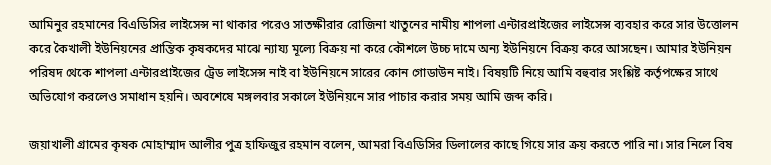আমিনুর রহমানের বিএডিসির লাইসেন্স না থাকার পরেও সাতক্ষীরার রোজিনা খাতুনের নামীয় শাপলা এন্টারপ্রাইজের লাইসেন্স ব্যবহার করে সার উত্তোলন করে কৈখালী ইউনিয়নের প্রান্তিক কৃষকদের মাঝে ন্যায্য মূল্যে বিক্রয় না করে কৌশলে উচ্চ দামে অন্য ইউনিয়নে বিক্রয় করে আসছেন। আমার ইউনিয়ন পরিষদ থেকে শাপলা এন্টারপ্রাইজের ট্রেড লাইসেন্স নাই বা ইউনিয়নে সারের কোন গোডাউন নাই। বিষয়টি নিয়ে আমি বহুবার সংশ্লিষ্ট কর্তৃপক্ষের সাথে অভিযোগ করলেও সমাধান হয়নি। অবশেষে মঙ্গলবার সকালে ইউনিয়নে সার পাচার করার সময় আমি জব্দ করি।

জয়াখালী গ্রামের কৃষক মোহাম্মাদ আলীর পুত্র হাফিজুর রহমান বলেন, আমরা বিএডিসির ডিলালের কাছে গিয়ে সার ক্রয় করতে পারি না। সার নিলে বিষ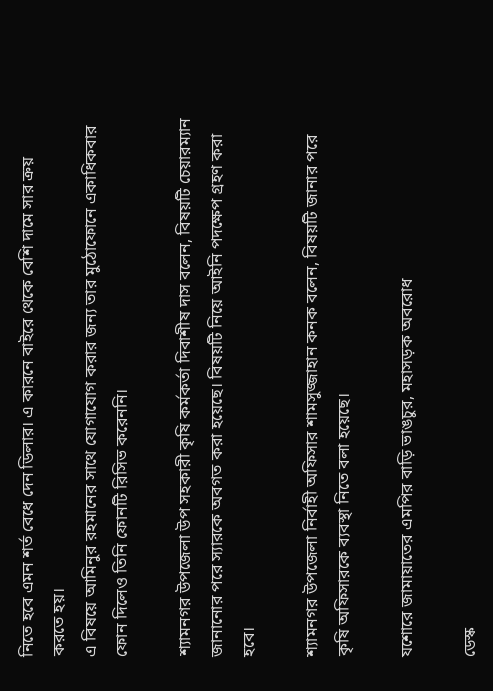নিতে হবে এমন শর্ত বেধে দেন ডিলার। এ কারনে বাইরে থেকে বেশি দামে সার ক্রয় করতে হয়।
এ বিষয়ে আমিনুর রহমানের সাথে যোগাযোগ করার জন্য তার মুঠোফোনে একাধিকবার ফোন দিলেও তিনি ফোনটি রিসিভ করেননি।

শ্যামনগর উপজেলা উপ সহকারী কৃষি কর্মকর্তা দিবাশীষ দাস বলেন, বিষয়টি চেয়ারম্যান জানানোর পরে স্যারকে অবগত করা হয়েছে। বিষয়টি নিয়ে আইনি পদক্ষেপ গ্রহণ করা হবে।

শ্যামনগর উপজেলা নির্বাহী অফিসার শামসুজ্জাহান কনক বলেন, বিষয়টি জানার পরে কৃষি অফিসারকে ব্যবস্থা নিতে বলা হয়েছে।

যশোরে জামায়াতের এমপির বাড়ি ভাঙচুর, মহাসড়ক অবরোধ

ডেস্ক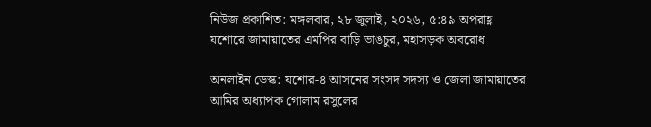নিউজ প্রকাশিত: মঙ্গলবার, ২৮ জুলাই, ২০২৬, ৫:৪৯ অপরাহ্ণ
যশোরে জামায়াতের এমপির বাড়ি ভাঙচুর, মহাসড়ক অবরোধ

অনলাইন ডেস্ক: যশোর-৪ আসনের সংসদ সদস্য ও জেলা জামায়াতের আমির অধ্যাপক গোলাম রসুলের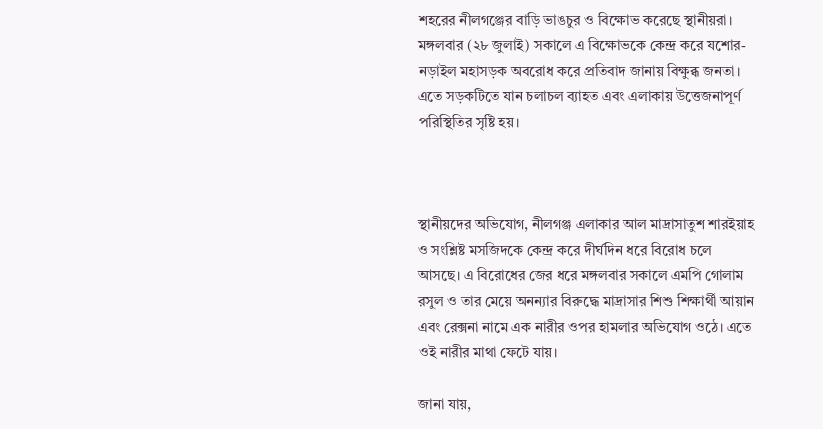শহরের নীলগঞ্জের বাড়ি ভাঙচুর ও বিক্ষোভ করেছে স্থানীয়রা। মঙ্গলবার (২৮ জুলাই) সকালে এ বিক্ষোভকে কেন্দ্র করে যশোর-নড়াইল মহাসড়ক অবরোধ করে প্রতিবাদ জানায় বিক্ষুব্ধ জনতা। এতে সড়কটিতে যান চলাচল ব্যাহত এবং এলাকায় উত্তেজনাপূর্ণ পরিস্থিতির সৃষ্টি হয়।



স্থানীয়দের অভিযোগ, নীলগঞ্জ এলাকার আল মাদ্রাসাতুশ শারইয়াহ ও সংশ্লিষ্ট মসজিদকে কেন্দ্র করে দীর্ঘদিন ধরে বিরোধ চলে আসছে। এ বিরোধের জের ধরে মঙ্গলবার সকালে এমপি গোলাম রসুল ও তার মেয়ে অনন্যার বিরুদ্ধে মাদ্রাসার শিশু শিক্ষার্থী আয়ান এবং রেক্সনা নামে এক নারীর ওপর হামলার অভিযোগ ওঠে। এতে ওই নারীর মাথা ফেটে যায়।

জানা যায়,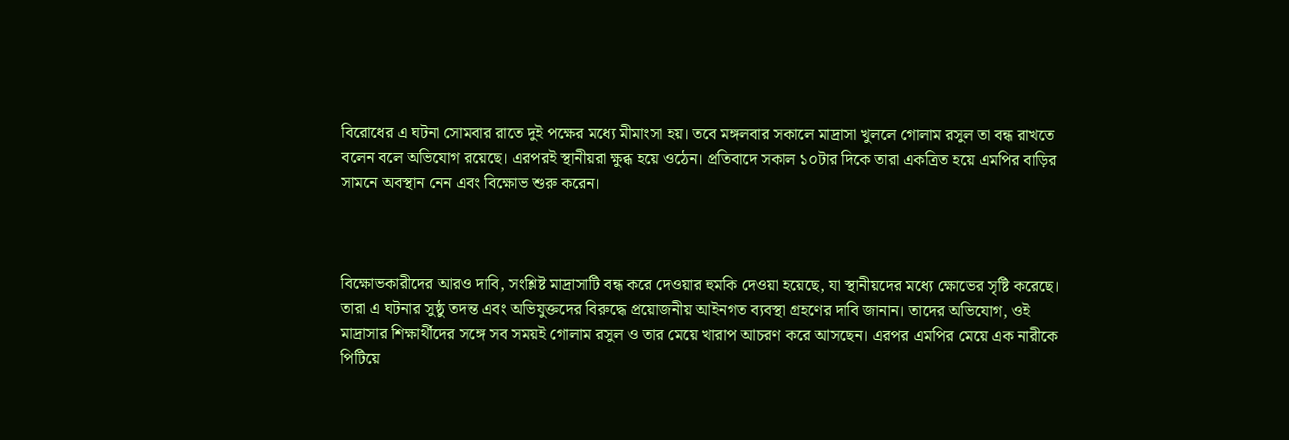বিরোধের এ ঘটনা সোমবার রাতে দুই পক্ষের মধ্যে মীমাংসা হয়। তবে মঙ্গলবার সকালে মাদ্রাসা খুললে গোলাম রসুল তা বন্ধ রাখতে বলেন বলে অভিযোগ রয়েছে। এরপরই স্থানীয়রা ক্ষুব্ধ হয়ে ওঠেন। প্রতিবাদে সকাল ১০টার দিকে তারা একত্রিত হয়ে এমপির বাড়ির সামনে অবস্থান নেন এবং বিক্ষোভ শুরু করেন।



বিক্ষোভকারীদের আরও দাবি, সংশ্লিষ্ট মাদ্রাসাটি বন্ধ করে দেওয়ার হুমকি দেওয়া হয়েছে, যা স্থানীয়দের মধ্যে ক্ষোভের সৃষ্টি করেছে। তারা এ ঘটনার সুষ্ঠু তদন্ত এবং অভিযুক্তদের বিরুদ্ধে প্রয়োজনীয় আইনগত ব্যবস্থা গ্রহণের দাবি জানান। তাদের অভিযোগ, ওই মাদ্রাসার শিক্ষার্থীদের সঙ্গে সব সময়ই গোলাম রসুল ও তার মেয়ে খারাপ আচরণ করে আসছেন। এরপর এমপির মেয়ে এক নারীকে পিটিয়ে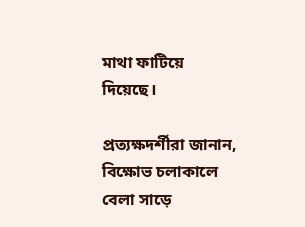মাথা ফাটিয়ে দিয়েছে।

প্রত্যক্ষদর্শীরা জানান, বিক্ষোভ চলাকালে বেলা সাড়ে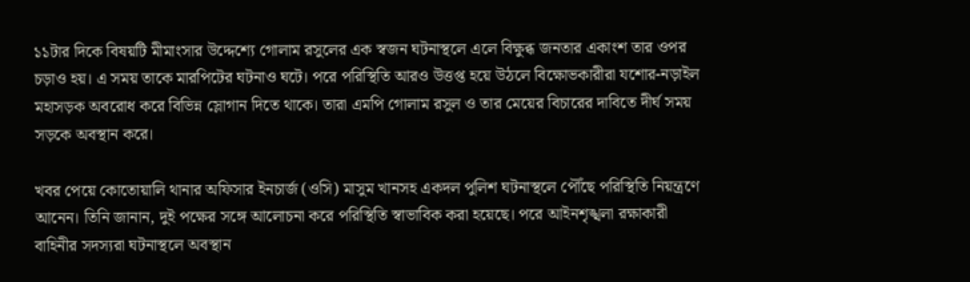১১টার দিকে বিষয়টি মীমাংসার উদ্দেশ্যে গোলাম রসুলের এক স্বজন ঘটনাস্থলে এলে বিক্ষুব্ধ জনতার একাংশ তার ওপর চড়াও হয়। এ সময় তাকে মারপিটের ঘটনাও ঘটে। পরে পরিস্থিতি আরও উত্তপ্ত হয়ে উঠলে বিক্ষোভকারীরা যশোর-নড়াইল মহাসড়ক অবরোধ করে বিভিন্ন স্লোগান দিতে থাকে। তারা এমপি গোলাম রসুল ও তার মেয়ের বিচারের দাবিতে দীর্ঘ সময় সড়কে অবস্থান করে।

খবর পেয়ে কোতোয়ালি থানার অফিসার ইনচার্জ (ওসি) মাসুম খানসহ একদল পুলিশ ঘটনাস্থলে পৌঁছে পরিস্থিতি নিয়ন্ত্রণে আনেন। তিনি জানান, দুই পক্ষের সঙ্গে আলোচনা করে পরিস্থিতি স্বাভাবিক করা হয়েছে। পরে আইনশৃঙ্খলা রক্ষাকারী বাহিনীর সদস্যরা ঘটনাস্থলে অবস্থান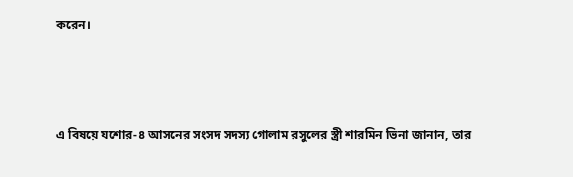করেন।



এ বিষয়ে যশোর-৪ আসনের সংসদ সদস্য গোলাম রসুলের স্ত্রী শারমিন ভিনা জানান, তার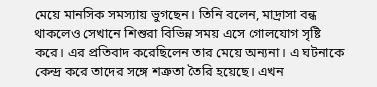মেয়ে মানসিক সমস্যায় ভুগছেন। তিনি বলেন, মাদ্রাসা বন্ধ থাকলেও সেখানে শিশুরা বিভিন্ন সময় এসে গোলযোগ সৃষ্টি করে। এর প্রতিবাদ করেছিলেন তার মেয়ে অন্যনা। এ ঘটনাকে কেন্দ্র করে তাদের সঙ্গে শত্রুতা তৈরি হয়েছে। এখন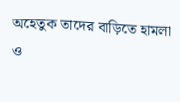অহেতুক তাদের বাড়িতে হামলা ও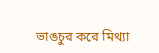ভাঙচুর করে মিথ্যা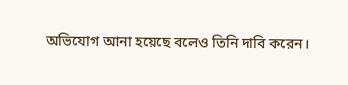অভিযোগ আনা হয়েছে বলেও তিনি দাবি করেন।